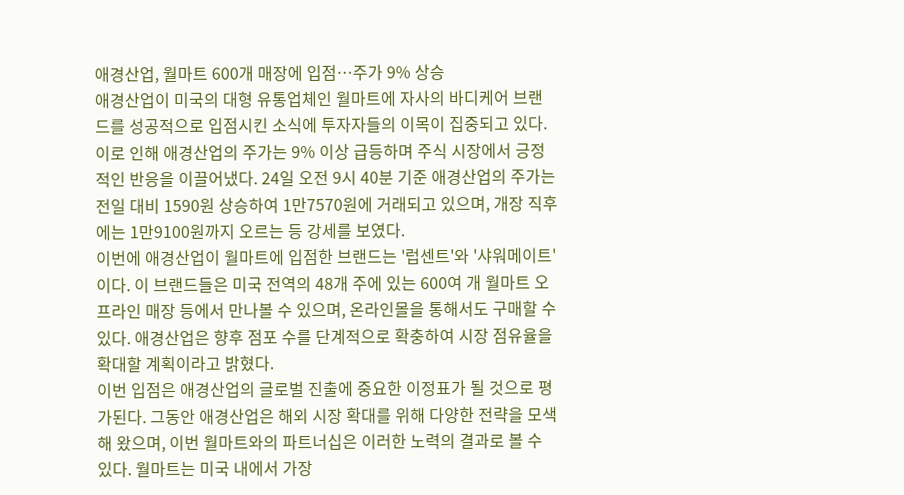애경산업, 월마트 600개 매장에 입점…주가 9% 상승
애경산업이 미국의 대형 유통업체인 월마트에 자사의 바디케어 브랜드를 성공적으로 입점시킨 소식에 투자자들의 이목이 집중되고 있다. 이로 인해 애경산업의 주가는 9% 이상 급등하며 주식 시장에서 긍정적인 반응을 이끌어냈다. 24일 오전 9시 40분 기준 애경산업의 주가는 전일 대비 1590원 상승하여 1만7570원에 거래되고 있으며, 개장 직후에는 1만9100원까지 오르는 등 강세를 보였다.
이번에 애경산업이 월마트에 입점한 브랜드는 '럽센트'와 '샤워메이트'이다. 이 브랜드들은 미국 전역의 48개 주에 있는 600여 개 월마트 오프라인 매장 등에서 만나볼 수 있으며, 온라인몰을 통해서도 구매할 수 있다. 애경산업은 향후 점포 수를 단계적으로 확충하여 시장 점유율을 확대할 계획이라고 밝혔다.
이번 입점은 애경산업의 글로벌 진출에 중요한 이정표가 될 것으로 평가된다. 그동안 애경산업은 해외 시장 확대를 위해 다양한 전략을 모색해 왔으며, 이번 월마트와의 파트너십은 이러한 노력의 결과로 볼 수 있다. 월마트는 미국 내에서 가장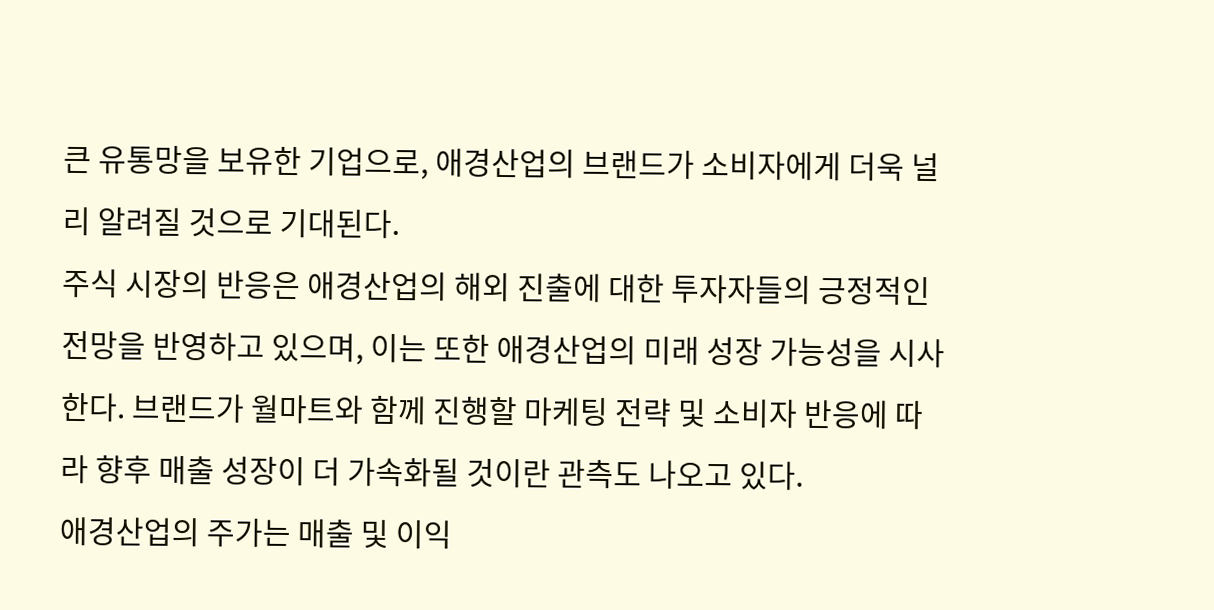큰 유통망을 보유한 기업으로, 애경산업의 브랜드가 소비자에게 더욱 널리 알려질 것으로 기대된다.
주식 시장의 반응은 애경산업의 해외 진출에 대한 투자자들의 긍정적인 전망을 반영하고 있으며, 이는 또한 애경산업의 미래 성장 가능성을 시사한다. 브랜드가 월마트와 함께 진행할 마케팅 전략 및 소비자 반응에 따라 향후 매출 성장이 더 가속화될 것이란 관측도 나오고 있다.
애경산업의 주가는 매출 및 이익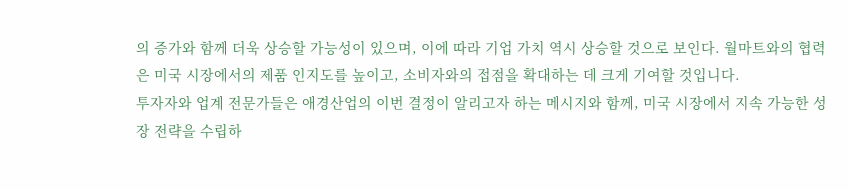의 증가와 함께 더욱 상승할 가능성이 있으며, 이에 따라 기업 가치 역시 상승할 것으로 보인다. 월마트와의 협력은 미국 시장에서의 제품 인지도를 높이고, 소비자와의 접점을 확대하는 데 크게 기여할 것입니다.
투자자와 업계 전문가들은 애경산업의 이번 결정이 알리고자 하는 메시지와 함께, 미국 시장에서 지속 가능한 성장 전략을 수립하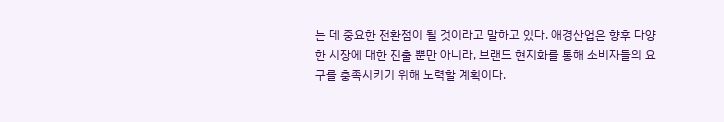는 데 중요한 전환점이 될 것이라고 말하고 있다. 애경산업은 향후 다양한 시장에 대한 진출 뿐만 아니라, 브랜드 현지화를 통해 소비자들의 요구를 충족시키기 위해 노력할 계획이다.